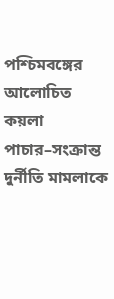পশ্চিমবঙ্গের আলোচিত কয়লা পাচার–সংক্রান্ত দুর্নীতি মামলাকে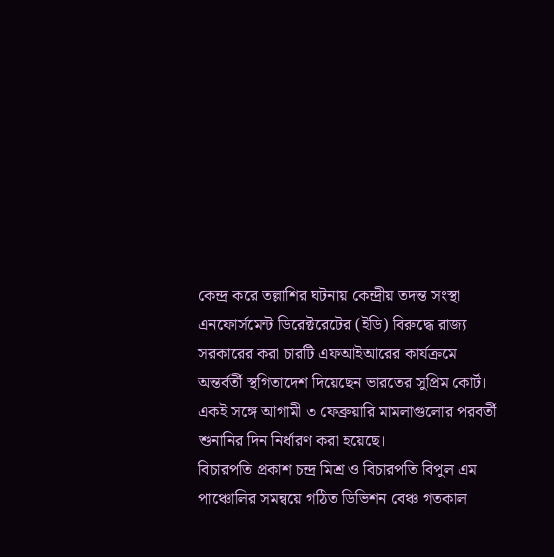কেন্দ্র করে তল্লাশির ঘটনায় কেন্দ্রীয় তদন্ত সংস্থা এনফোর্সমেন্ট ডিরেক্টরেটের (ইডি) বিরুদ্ধে রাজ্য সরকারের করা চারটি এফআইআরের কার্যক্রমে অন্তর্বর্তী স্থগিতাদেশ দিয়েছেন ভারতের সুপ্রিম কোর্ট। একই সঙ্গে আগামী ৩ ফেব্রুয়ারি মামলাগুলোর পরবর্তী শুনানির দিন নির্ধারণ করা হয়েছে।
বিচারপতি প্রকাশ চন্দ্র মিশ্র ও বিচারপতি বিপুল এম পাঞ্চোলির সমন্বয়ে গঠিত ডিভিশন বেঞ্চ গতকাল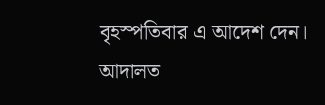বৃহস্পতিবার এ আদেশ দেন। আদালত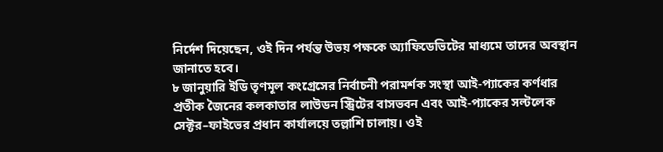নির্দেশ দিয়েছেন, ওই দিন পর্যন্ত উভয় পক্ষকে অ্যাফিডেভিটের মাধ্যমে তাদের অবস্থান জানাতে হবে।
৮ জানুয়ারি ইডি তৃণমূল কংগ্রেসের নির্বাচনী পরামর্শক সংস্থা আই-প্যাকের কর্ণধার প্রতীক জৈনের কলকাতার লাউডন স্ট্রিটের বাসভবন এবং আই-প্যাকের সল্টলেক সেক্টর–ফাইভের প্রধান কার্যালয়ে তল্লাশি চালায়। ওই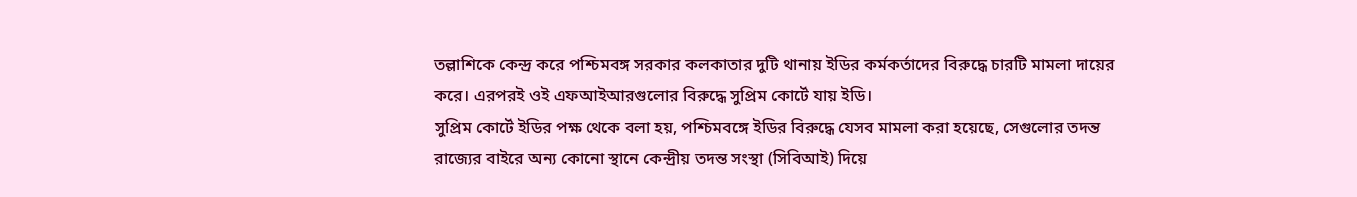তল্লাশিকে কেন্দ্র করে পশ্চিমবঙ্গ সরকার কলকাতার দুটি থানায় ইডির কর্মকর্তাদের বিরুদ্ধে চারটি মামলা দায়ের করে। এরপরই ওই এফআইআরগুলোর বিরুদ্ধে সুপ্রিম কোর্টে যায় ইডি।
সুপ্রিম কোর্টে ইডির পক্ষ থেকে বলা হয়, পশ্চিমবঙ্গে ইডির বিরুদ্ধে যেসব মামলা করা হয়েছে, সেগুলোর তদন্ত রাজ্যের বাইরে অন্য কোনো স্থানে কেন্দ্রীয় তদন্ত সংস্থা (সিবিআই) দিয়ে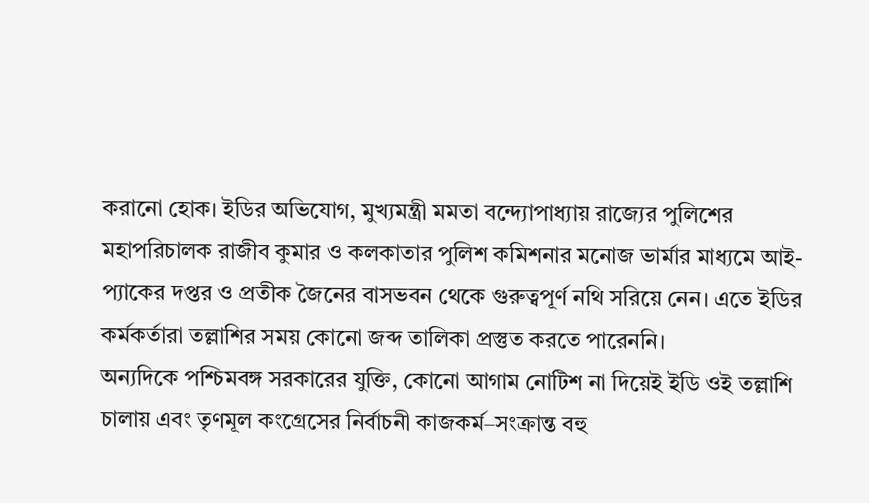করানো হোক। ইডির অভিযোগ, মুখ্যমন্ত্রী মমতা বন্দ্যোপাধ্যায় রাজ্যের পুলিশের মহাপরিচালক রাজীব কুমার ও কলকাতার পুলিশ কমিশনার মনোজ ভার্মার মাধ্যমে আই-প্যাকের দপ্তর ও প্রতীক জৈনের বাসভবন থেকে গুরুত্বপূর্ণ নথি সরিয়ে নেন। এতে ইডির কর্মকর্তারা তল্লাশির সময় কোনো জব্দ তালিকা প্রস্তুত করতে পারেননি।
অন্যদিকে পশ্চিমবঙ্গ সরকারের যুক্তি, কোনো আগাম নোটিশ না দিয়েই ইডি ওই তল্লাশি চালায় এবং তৃণমূল কংগ্রেসের নির্বাচনী কাজকর্ম–সংক্রান্ত বহু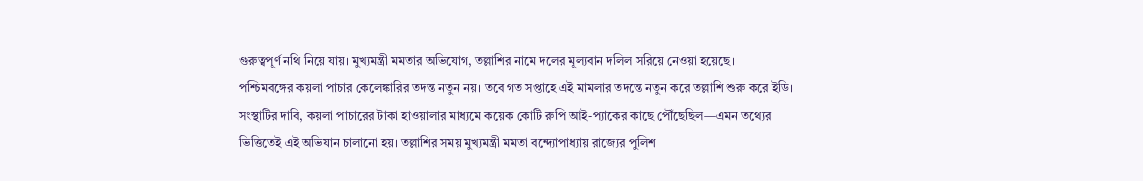গুরুত্বপূর্ণ নথি নিয়ে যায়। মুখ্যমন্ত্রী মমতার অভিযোগ, তল্লাশির নামে দলের মূল্যবান দলিল সরিয়ে নেওয়া হয়েছে।
পশ্চিমবঙ্গের কয়লা পাচার কেলেঙ্কারির তদন্ত নতুন নয়। তবে গত সপ্তাহে এই মামলার তদন্তে নতুন করে তল্লাশি শুরু করে ইডি। সংস্থাটির দাবি, কয়লা পাচারের টাকা হাওয়ালার মাধ্যমে কয়েক কোটি রুপি আই-প্যাকের কাছে পৌঁছেছিল—এমন তথ্যের ভিত্তিতেই এই অভিযান চালানো হয়। তল্লাশির সময় মুখ্যমন্ত্রী মমতা বন্দ্যোপাধ্যায় রাজ্যের পুলিশ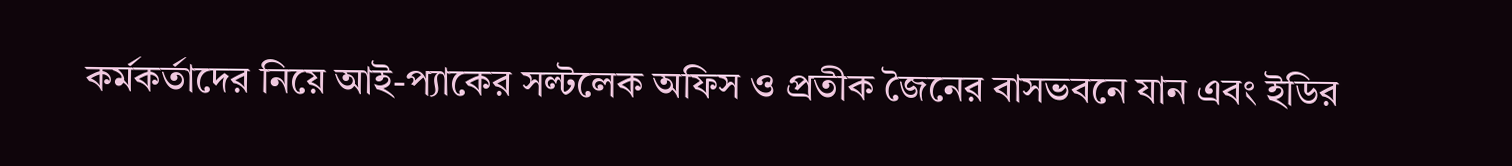কর্মকর্তাদের নিয়ে আই-প্যাকের সল্টলেক অফিস ও প্রতীক জৈনের বাসভবনে যান এবং ইডির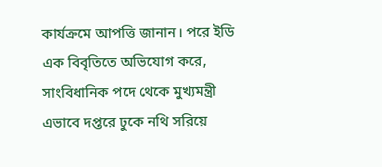কার্যক্রমে আপত্তি জানান। পরে ইডি এক বিবৃতিতে অভিযোগ করে, সাংবিধানিক পদে থেকে মুখ্যমন্ত্রী এভাবে দপ্তরে ঢুকে নথি সরিয়ে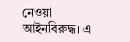নেওয়া আইনবিরুদ্ধ। এ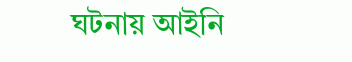ঘটনায় আইনি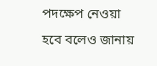পদক্ষেপ নেওয়া হবে বলেও জানায়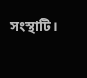সংস্থাটি।